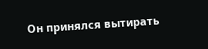Он принялся вытирать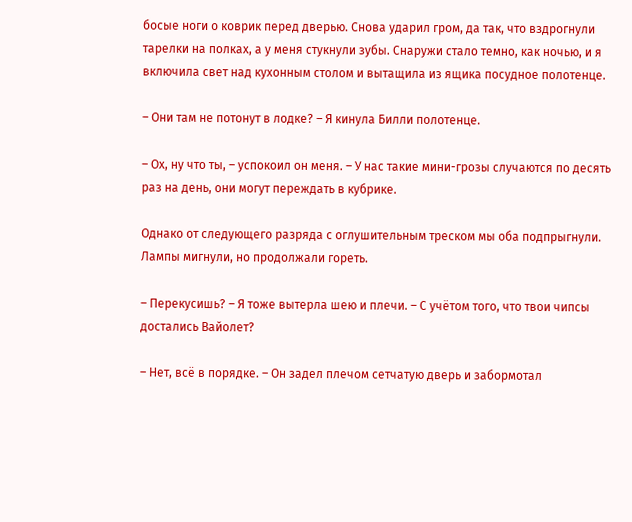босые ноги о коврик перед дверью. Снова ударил гром, да так, что вздрогнули тарелки на полках, а у меня стукнули зубы. Снаружи стало темно, как ночью, и я включила свет над кухонным столом и вытащила из ящика посудное полотенце.

– Они там не потонут в лодке? – Я кинула Билли полотенце.

– Ох, ну что ты, – успокоил он меня. – У нас такие мини-грозы случаются по десять раз на день, они могут переждать в кубрике.

Однако от следующего разряда с оглушительным треском мы оба подпрыгнули. Лампы мигнули, но продолжали гореть.

– Перекусишь? – Я тоже вытерла шею и плечи. – С учётом того, что твои чипсы достались Вайолет?

– Нет, всё в порядке. – Он задел плечом сетчатую дверь и забормотал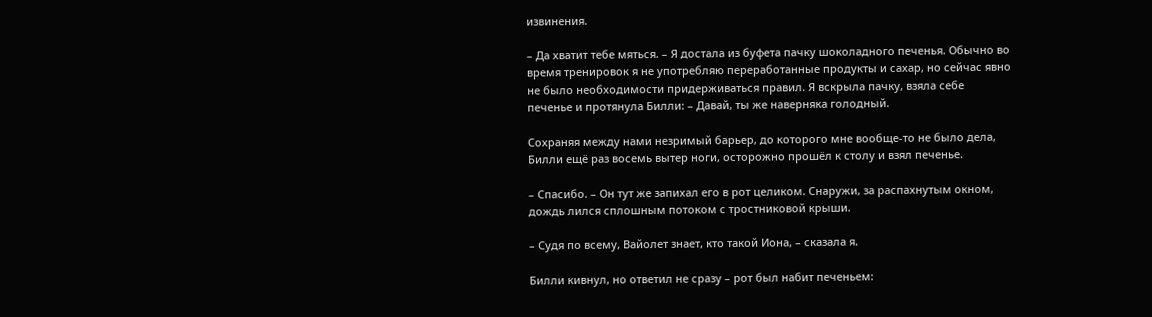извинения.

– Да хватит тебе мяться. – Я достала из буфета пачку шоколадного печенья. Обычно во время тренировок я не употребляю переработанные продукты и сахар, но сейчас явно не было необходимости придерживаться правил. Я вскрыла пачку, взяла себе печенье и протянула Билли: – Давай, ты же наверняка голодный.

Сохраняя между нами незримый барьер, до которого мне вообще-то не было дела, Билли ещё раз восемь вытер ноги, осторожно прошёл к столу и взял печенье.

– Спасибо. – Он тут же запихал его в рот целиком. Снаружи, за распахнутым окном, дождь лился сплошным потоком с тростниковой крыши.

– Судя по всему, Вайолет знает, кто такой Иона, – сказала я.

Билли кивнул, но ответил не сразу – рот был набит печеньем: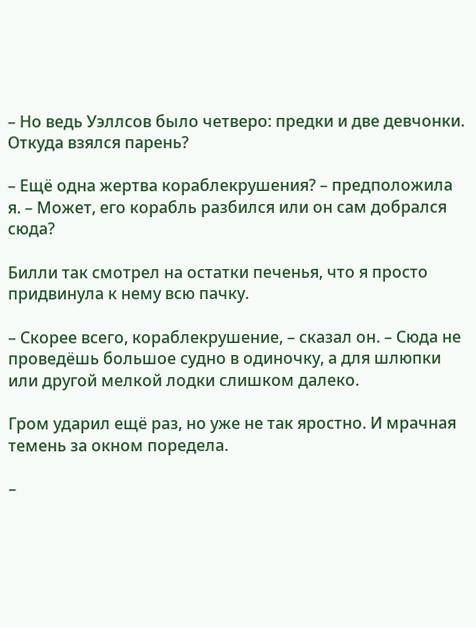– Но ведь Уэллсов было четверо: предки и две девчонки. Откуда взялся парень?

– Ещё одна жертва кораблекрушения? – предположила я. – Может, его корабль разбился или он сам добрался сюда?

Билли так смотрел на остатки печенья, что я просто придвинула к нему всю пачку.

– Скорее всего, кораблекрушение, – сказал он. – Сюда не проведёшь большое судно в одиночку, а для шлюпки или другой мелкой лодки слишком далеко.

Гром ударил ещё раз, но уже не так яростно. И мрачная темень за окном поредела.

–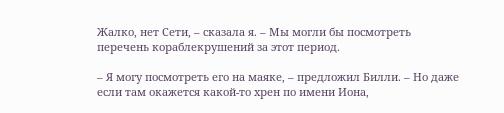Жалко, нет Сети, – сказала я. – Мы могли бы посмотреть перечень кораблекрушений за этот период.

– Я могу посмотреть его на маяке, – предложил Билли. – Но даже если там окажется какой-то хрен по имени Иона,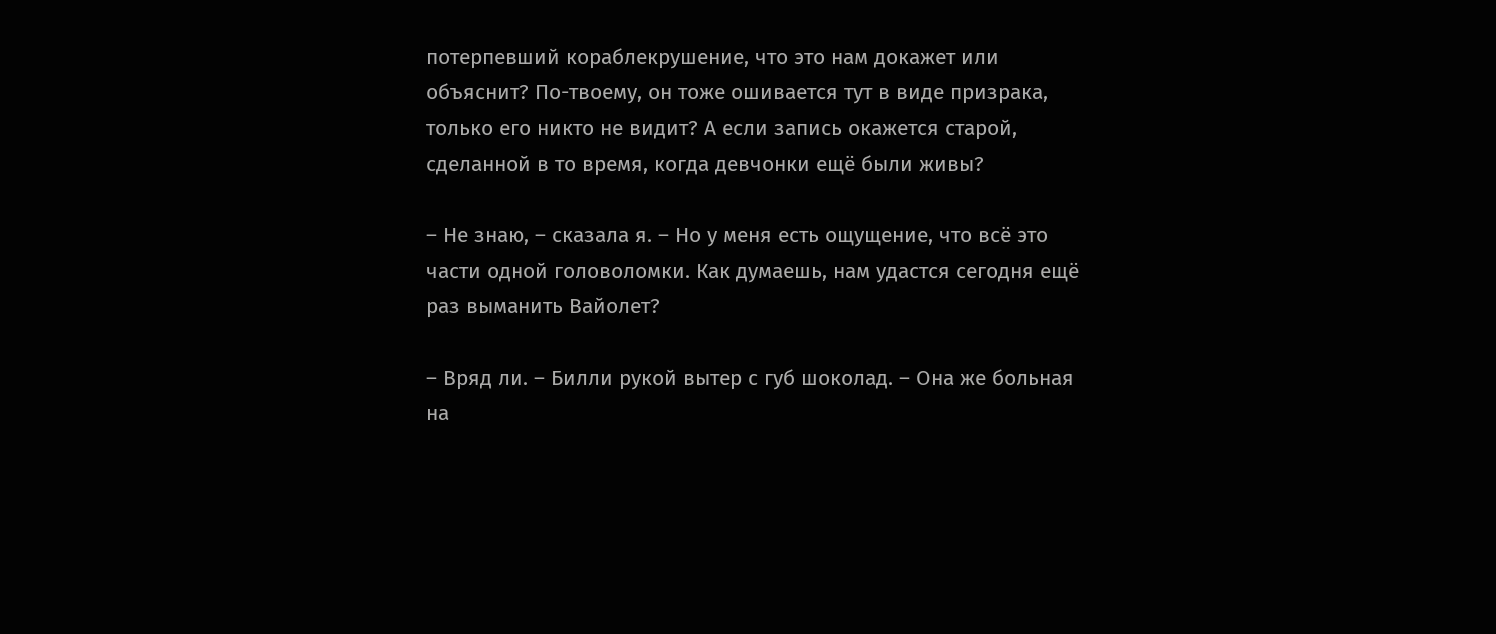потерпевший кораблекрушение, что это нам докажет или объяснит? По-твоему, он тоже ошивается тут в виде призрака, только его никто не видит? А если запись окажется старой, сделанной в то время, когда девчонки ещё были живы?

– Не знаю, – сказала я. – Но у меня есть ощущение, что всё это части одной головоломки. Как думаешь, нам удастся сегодня ещё раз выманить Вайолет?

– Вряд ли. – Билли рукой вытер с губ шоколад. – Она же больная на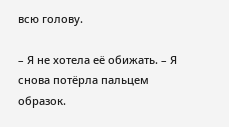всю голову.

– Я не хотела её обижать. – Я снова потёрла пальцем образок.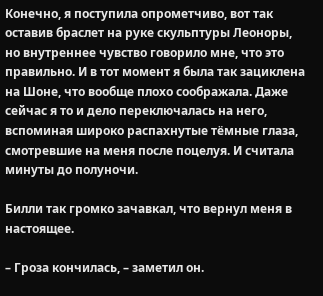Конечно, я поступила опрометчиво, вот так оставив браслет на руке скульптуры Леоноры, но внутреннее чувство говорило мне, что это правильно. И в тот момент я была так зациклена на Шоне, что вообще плохо соображала. Даже сейчас я то и дело переключалась на него, вспоминая широко распахнутые тёмные глаза, смотревшие на меня после поцелуя. И считала минуты до полуночи.

Билли так громко зачавкал, что вернул меня в настоящее.

– Гроза кончилась, – заметил он.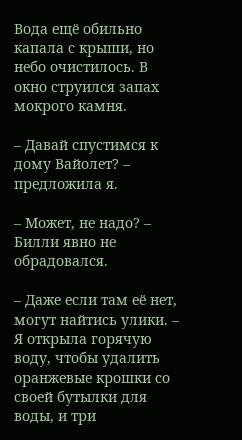Вода ещё обильно капала с крыши, но небо очистилось. В окно струился запах мокрого камня.

– Давай спустимся к дому Вайолет? – предложила я.

– Может, не надо? – Билли явно не обрадовался.

– Даже если там её нет, могут найтись улики. – Я открыла горячую воду, чтобы удалить оранжевые крошки со своей бутылки для воды, и три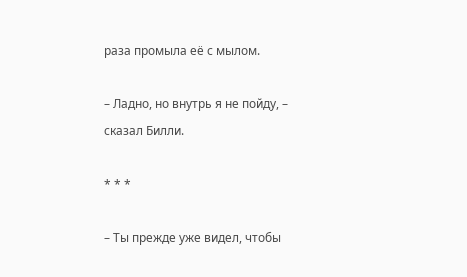раза промыла её с мылом.

– Ладно, но внутрь я не пойду, – сказал Билли.

* * *

– Ты прежде уже видел, чтобы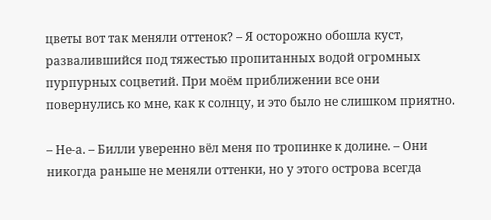цветы вот так меняли оттенок? – Я осторожно обошла куст, развалившийся под тяжестью пропитанных водой огромных пурпурных соцветий. При моём приближении все они повернулись ко мне, как к солнцу, и это было не слишком приятно.

– Не-а. – Билли уверенно вёл меня по тропинке к долине. – Они никогда раньше не меняли оттенки, но у этого острова всегда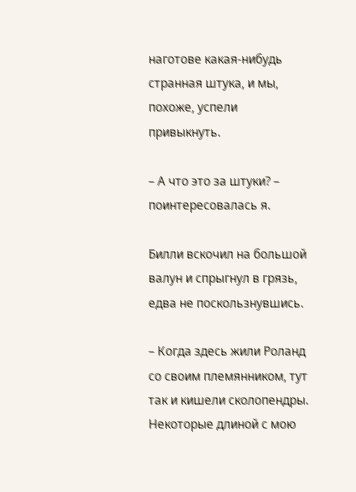наготове какая-нибудь странная штука, и мы, похоже, успели привыкнуть.

– А что это за штуки? – поинтересовалась я.

Билли вскочил на большой валун и спрыгнул в грязь, едва не поскользнувшись.

– Когда здесь жили Роланд со своим племянником, тут так и кишели сколопендры. Некоторые длиной с мою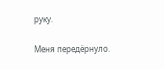руку.

Меня передёрнуло.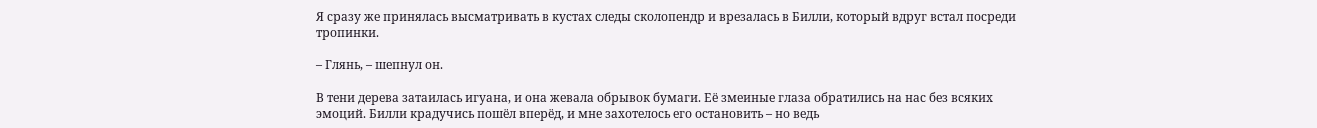Я сразу же принялась высматривать в кустах следы сколопендр и врезалась в Билли, который вдруг встал посреди тропинки.

– Глянь, – шепнул он.

В тени дерева затаилась игуана, и она жевала обрывок бумаги. Её змеиные глаза обратились на нас без всяких эмоций. Билли крадучись пошёл вперёд, и мне захотелось его остановить – но ведь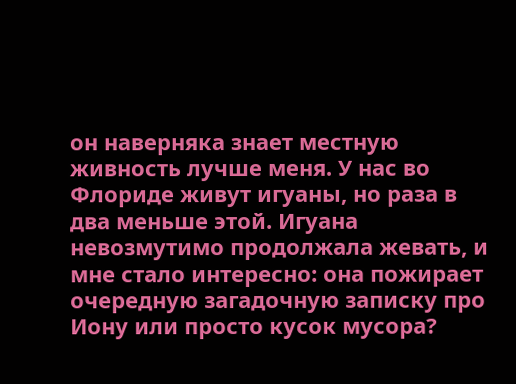он наверняка знает местную живность лучше меня. У нас во Флориде живут игуаны, но раза в два меньше этой. Игуана невозмутимо продолжала жевать, и мне стало интересно: она пожирает очередную загадочную записку про Иону или просто кусок мусора?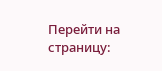Перейти на страницу: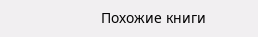Похожие книги